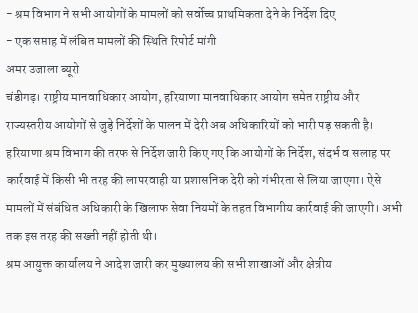- श्रम विभाग ने सभी आयोगों के मामलों को सर्वोच्च प्राथमिकता देने के निर्देश दिए
- एक सप्ताह में लंबित मामलों की स्थिति रिपोर्ट मांगी
अमर उजाला ब्यूरो
चंडीगढ़। राष्ट्रीय मानवाधिकार आयोग, हरियाणा मानवाधिकार आयोग समेत राष्ट्रीय और राज्यस्तरीय आयोगों से जुड़े निर्देशों के पालन में देरी अब अधिकारियों को भारी पड़ सकती है। हरियाणा श्रम विभाग की तरफ से निर्देश जारी किए गए कि आयोगों के निर्देश, संदर्भ व सलाह पर कार्रवाई में किसी भी तरह की लापरवाही या प्रशासनिक देरी को गंभीरता से लिया जाएगा। ऐसे मामलों में संबंधित अधिकारी के खिलाफ सेवा नियमों के तहत विभागीय कार्रवाई की जाएगी। अभी तक इस तरह की सख्ती नहीं होती थी।
श्रम आयुक्त कार्यालय ने आदेश जारी कर मुख्यालय की सभी शाखाओं और क्षेत्रीय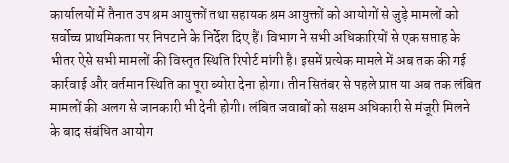कार्यालयों में तैनात उप श्रम आयुक्तों तथा सहायक श्रम आयुक्तों को आयोगों से जुड़े मामलों को सर्वोच्च प्राथमिकता पर निपटाने के निर्देश दिए हैं। विभाग ने सभी अधिकारियों से एक सप्ताह के भीतर ऐसे सभी मामलों की विस्तृत स्थिति रिपोर्ट मांगी है। इसमें प्रत्येक मामले में अब तक की गई कार्रवाई और वर्तमान स्थिति का पूरा ब्योरा देना होगा। तीन सितंबर से पहले प्राप्त या अब तक लंबित मामलों की अलग से जानकारी भी देनी होगी। लंबित जवाबों को सक्षम अधिकारी से मंजूरी मिलने के बाद संबंधित आयोग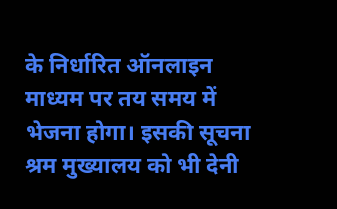के निर्धारित ऑनलाइन माध्यम पर तय समय में भेजना होगा। इसकी सूचना श्रम मुख्यालय को भी देनी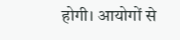होगी। आयोगों से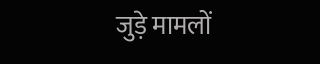जुड़े मामलों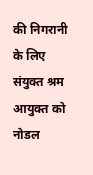की निगरानी के लिए संयुक्त श्रम आयुक्त को नोडल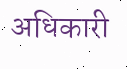अधिकारी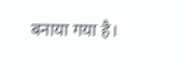बनाया गया है।